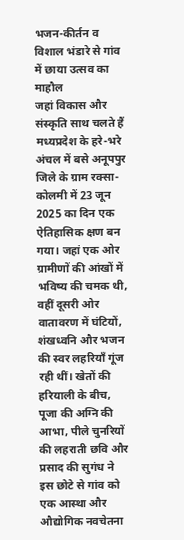भजन-कीर्तन व विशाल भंडारे से गांव में छाया उत्सव का माहौल
जहां विकास और संस्कृति साथ चलते हैं
मध्यप्रदेश के हरे-भरे अंचल में बसे अनूपपुर जिले के ग्राम रक्सा-कोलमी में 23 जून 2025 का दिन एक ऐतिहासिक क्षण बन गया। जहां एक ओर ग्रामीणों की आंखों में भविष्य की चमक थी, वहीं दूसरी ओर वातावरण में घंटियों, शंखध्वनि और भजन की स्वर लहरियाँ गूंज रही थीं। खेतों की हरियाली के बीच, पूजा की अग्नि की आभा, पीले चुनरियों की लहराती छवि और प्रसाद की सुगंध ने इस छोटे से गांव को एक आस्था और औद्योगिक नवचेतना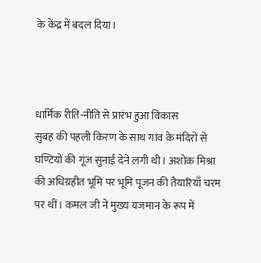के केंद्र में बदल दिया।



धार्मिक रीति-नीति से प्रारंभ हुआ विकास
सुबह की पहली किरण के साथ गांव के मंदिरों से घण्टियों की गूंज सुनाई देने लगी थी। अशोक मिश्रा की अधिग्रहीत भूमि पर भूमि पूजन की तैयारियाँ चरम पर थीं। कमल जी ने मुख्य यजमान के रूप में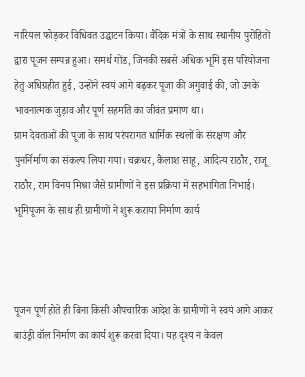नारियल फोड़कर विधिवत उद्घाटन किया। वैदिक मंत्रों के साथ स्थानीय पुरोहितों द्वारा पूजन सम्पन्न हुआ। समर्थ गोंड, जिनकी सबसे अधिक भूमि इस परियोजना हेतु अधिग्रहीत हुई, उन्होंने स्वयं आगे बढ़कर पूजा की अगुवाई की, जो उनके भावनात्मक जुड़ाव और पूर्ण सहमति का जीवंत प्रमाण था।
ग्राम देवताओं की पूजा के साथ परंपरागत धार्मिक स्थलों के संरक्षण और पुनर्निर्माण का संकल्प लिया गया। चक्रधर, कैलाश साहू, आदित्य राठौर, राजू राठौर, राम विनय मिश्रा जैसे ग्रामीणों ने इस प्रक्रिया में सहभागिता निभाई।
भूमिपूजन के साथ ही ग्रामीणों ने शुरू कराया निर्माण कार्य



पूजन पूर्ण होते ही बिना किसी औपचारिक आदेश के ग्रामीणों ने स्वयं आगे आकर बाउंड्री वॉल निर्माण का कार्य शुरू करवा दिया। यह दृश्य न केवल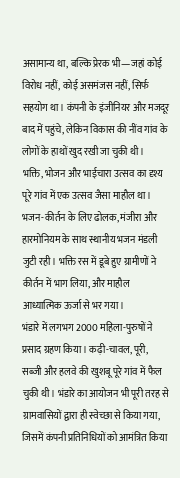असामान्य था, बल्कि प्रेरक भी—जहां कोई विरोध नहीं, कोई असमंजस नहीं, सिर्फ सहयोग था। कंपनी के इंजीनियर और मजदूर बाद में पहुंचे, लेकिन विकास की नींव गांव के लोगों के हाथों खुद रखी जा चुकी थी।
भक्ति, भोजन और भाईचारा उत्सव का दृश्य
पूरे गांव में एक उत्सव जैसा माहौल था। भजन-कीर्तन के लिए ढोलक, मंजीरा और हारमोनियम के साथ स्थानीय भजन मंडली जुटी रही। भक्ति रस में डूबे हुए ग्रामीणों ने कीर्तन में भाग लिया, और माहौल आध्यात्मिक ऊर्जा से भर गया।
भंडारे में लगभग 2000 महिला-पुरुषों ने प्रसाद ग्रहण किया। कढ़ी-चावल, पूरी, सब्जी और हलवे की खुशबू पूरे गांव में फैल चुकी थी। भंडारे का आयोजन भी पूरी तरह से ग्रामवासियों द्वारा ही स्वेच्छा से किया गया, जिसमें कंपनी प्रतिनिधियों को आमंत्रित किया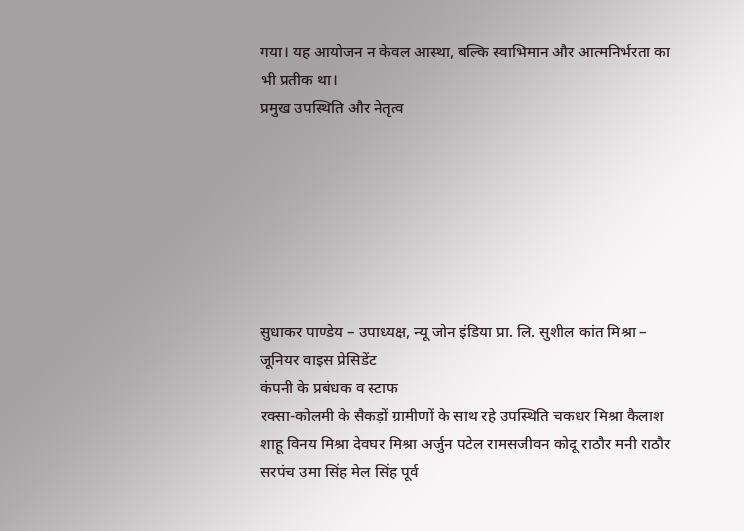गया। यह आयोजन न केवल आस्था, बल्कि स्वाभिमान और आत्मनिर्भरता का भी प्रतीक था।
प्रमुख उपस्थिति और नेतृत्व







सुधाकर पाण्डेय – उपाध्यक्ष, न्यू जोन इंडिया प्रा. लि. सुशील कांत मिश्रा – जूनियर वाइस प्रेसिडेंट
कंपनी के प्रबंधक व स्टाफ
रक्सा-कोलमी के सैकड़ों ग्रामीणों के साथ रहे उपस्थिति चकधर मिश्रा कैलाश शाहू विनय मिश्रा देवघर मिश्रा अर्जुन पटेल रामसजीवन कोदू राठौर मनी राठौर सरपंच उमा सिंह मेल सिंह पूर्व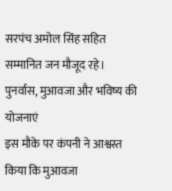सरपंच अमोल सिंह सहित सम्मानित जन मौजूद रहे।
पुनर्वास, मुआवजा और भविष्य की योजनाएं
इस मौके पर कंपनी ने आश्वस्त किया कि मुआवजा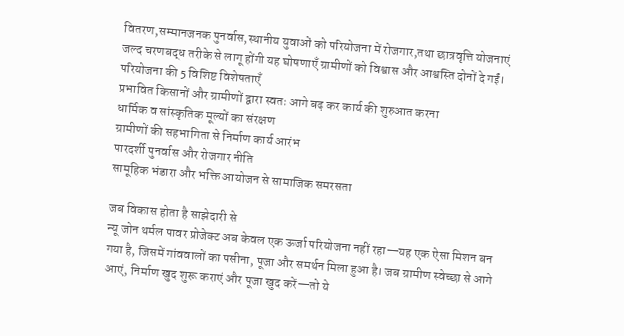वितरण,सम्मानजनक पुनर्वास,स्थानीय युवाओं को परियोजना में रोजगार,तथा छात्रवृत्ति योजनाएं जल्द चरणबद्ध तरीके से लागू होंगी यह घोषणाएँ ग्रामीणों को विश्वास और आश्वस्ति दोनों दे गईं।
परियोजना की 5 विशिष्ट विशेषताएँ
प्रभावित किसानों और ग्रामीणों द्वारा स्वतः आगे बढ़ कर कार्य की शुरुआत करना
धार्मिक व सांस्कृतिक मूल्यों का संरक्षण
ग्रामीणों की सहभागिता से निर्माण कार्य आरंभ
पारदर्शी पुनर्वास और रोजगार नीति
सामूहिक भंडारा और भक्ति आयोजन से सामाजिक समरसता

जब विकास होता है साझेदारी से
न्यू जोन थर्मल पावर प्रोजेक्ट अब केवल एक ऊर्जा परियोजना नहीं रहा—यह एक ऐसा मिशन बन गया है, जिसमें गांववालों का पसीना, पूजा और समर्थन मिला हुआ है। जब ग्रामीण स्वेच्छा से आगे आएं, निर्माण खुद शुरू कराएं और पूजा खुद करें—तो ये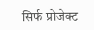सिर्फ प्रोजेक्ट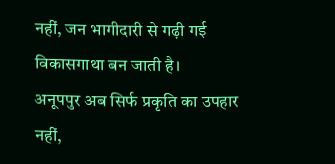नहीं, जन भागीदारी से गढ़ी गई विकासगाथा बन जाती है।
अनूपपुर अब सिर्फ प्रकृति का उपहार नहीं,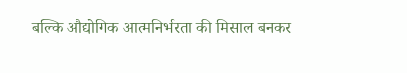बल्कि औद्योगिक आत्मनिर्भरता की मिसाल बनकर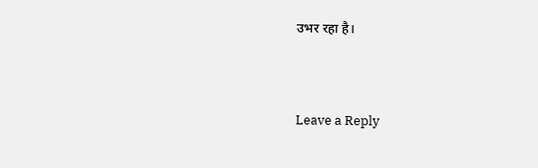उभर रहा है।



Leave a Reply